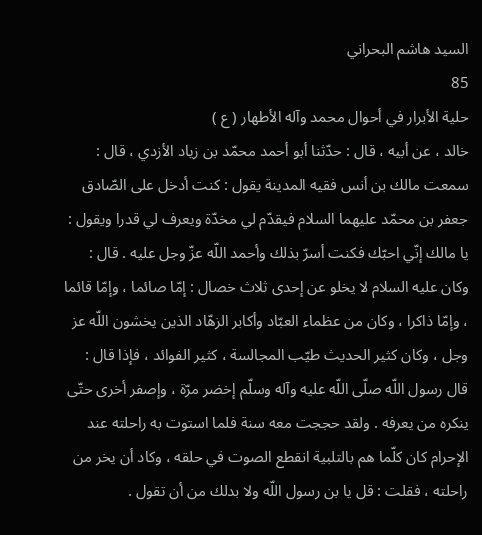السيد هاشم البحراني
85
حلية الأبرار في أحوال محمد وآله الأطهار ( ع )
خالد ، عن أبيه ، قال : حدّثنا أبو أحمد محمّد بن زياد الأزدي ، قال : سمعت مالك بن أنس فقيه المدينة يقول : كنت أدخل على الصّادق جعفر بن محمّد عليهما السلام فيقدّم لي مخدّة ويعرف لي قدرا ويقول : يا مالك إنّي احبّك فكنت أسرّ بذلك وأحمد اللّه عزّ وجل عليه . قال : وكان عليه السلام لا يخلو عن إحدى ثلاث خصال : إمّا صائما ، وإمّا قائما ، وإمّا ذاكرا ، وكان من عظماء العبّاد وأكابر الزهّاد الذين يخشون اللّه عز وجل ، وكان كثير الحديث طيّب المجالسة ، كثير الفوائد ، فإذا قال : قال رسول اللّه صلّى اللّه عليه وآله وسلّم إخضر مرّة ، وإصفر أخرى حتّى ينكره من يعرفه . ولقد حججت معه سنة فلما استوت به راحلته عند الإحرام كان كلّما هم بالتلبية انقطع الصوت في حلقه ، وكاد أن يخر من راحلته ، فقلت : قل يا بن رسول اللّه ولا بدلك من أن تقول .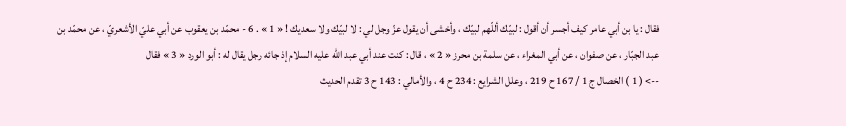فقال : يا بن أبي عامر كيف أجسر أن أقول : لبيّك أللّهم لبيّك ، وأخشى أن يقول عزّ وجل لي : لا لبيّك ولا سعديك ! « 1 » . 6 - محمّد بن يعقوب عن أبي عليّ الأشعريّ ، عن محمّد بن عبد الجبّار ، عن صفوان ، عن أبي المغراء ، عن سلمة بن محرز « 2 » ، قال : كنت عند أبي عبد اللّه عليه السلام إذ جائه رجل يقال له : أبو الورد « 3 » فقال
--> ( 1 ) الخصال ج 1 / 167 ح 219 ، وعلل الشرايع : 234 ح 4 ، والأمالي : 143 ح 3 تقدم الحديث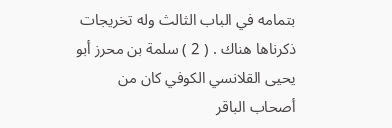بتمامه في الباب الثالث وله تخريجات ذكرناها هناك . ( 2 ) سلمة بن محرز أبو يحيى القلانسي الكوفي كان من أصحاب الباقر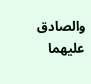والصادق عليهما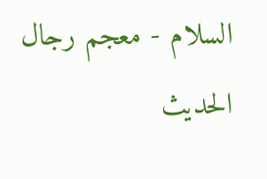السلام - معجم رجال الحديث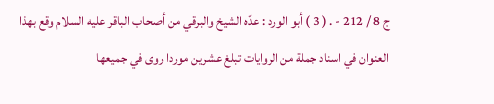ج 8 / 212 - . ( 3 ) أبو الورد : عدّه الشيخ والبرقي من أصحاب الباقر عليه السلام وقع بهذا العنوان في اسناد جملة من الروايات تبلغ عشرين موردا روى في جميعها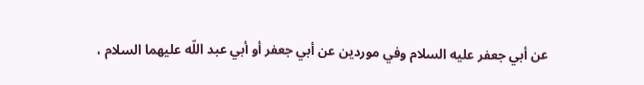عن أبي جعفر عليه السلام وفي موردين عن أبي جعفر أو أبي عبد اللّه عليهما السلام ،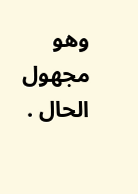وهو مجهول الحال .